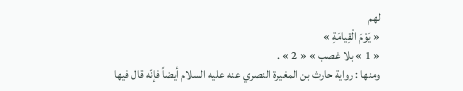لهم
« يَوْمَ الْقِيامَةِ »
« 1 » بلا غصب » « 2 » .
ومنها : رواية حارث بن المغيرة النصري عنه عليه السلام أيضاً فإنّه قال فيها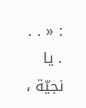: « . . . يا نجيّة ،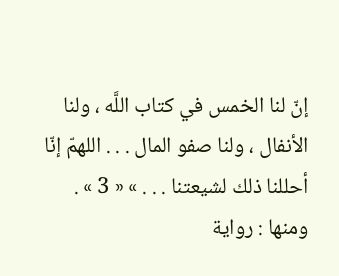إنّ لنا الخمس في كتاب اللَّه ، ولنا الأنفال ، ولنا صفو المال . . . اللهمّ إنّا أحللنا ذلك لشيعتنا . . . » « 3 » .
ومنها : رواية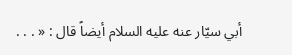أبي سيّار عنه عليه السلام أيضاً قال : « . . .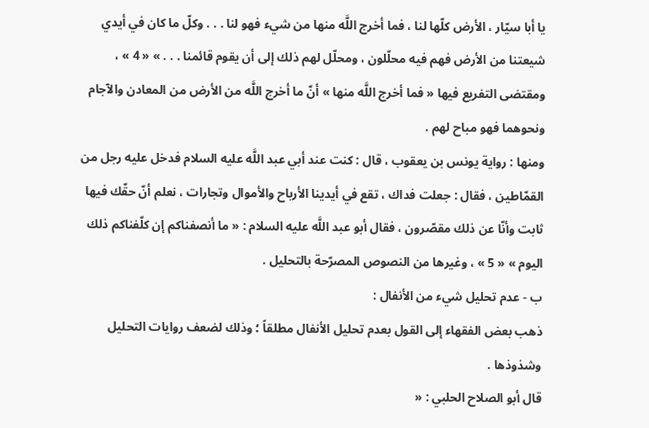يا أبا سيّار ، الأرض كلّها لنا ، فما أخرج اللَّه منها من شيء فهو لنا . . . وكلّ ما كان في أيدي شيعتنا من الأرض فهم فيه محلّلون ، ومحلّل لهم ذلك إلى أن يقوم قائمنا . . . » « 4 » ، ومقتضى التفريع فيها « فما أخرج اللَّه منها » أنّ ما أخرج اللَّه من الأرض من المعادن والآجام ونحوهما فهو مباح لهم .
ومنها : رواية يونس بن يعقوب ، قال : كنت عند أبي عبد اللَّه عليه السلام فدخل عليه رجل من القمّاطين ، فقال : جعلت فداك ، تقع في أيدينا الأرباح والأموال وتجارات ، نعلم أنّ حقّك فيها ثابت وأنّا عن ذلك مقصّرون ، فقال أبو عبد اللَّه عليه السلام : « ما أنصفناكم إن كلّفناكم ذلك اليوم » « 5 » ، وغيرها من النصوص المصرّحة بالتحليل .
ب - عدم تحليل شيء من الأنفال :
ذهب بعض الفقهاء إلى القول بعدم تحليل الأنفال مطلقاً ؛ وذلك لضعف روايات التحليل وشذوذها .
قال أبو الصلاح الحلبي : «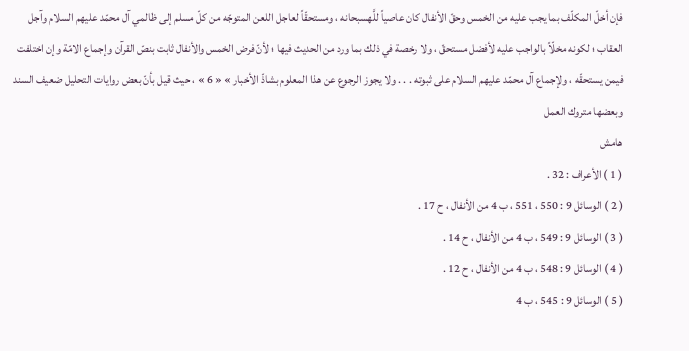فإن أخلّ المكلّف بما يجب عليه من الخمس وحقّ الأنفال كان عاصياً للَّهسبحانه ، ومستحقّاً لعاجل اللعن المتوجّه من كلّ مسلم إلى ظالمي آل محمّد عليهم السلام وآجل العقاب ؛ لكونه مخلّاً بالواجب عليه لأفضل مستحقّ ، ولا رخصة في ذلك بما ورد من الحديث فيها ؛ لأنّ فرض الخمس والأنفال ثابت بنصّ القرآن وإجماع الامّة وإن اختلفت فيمن يستحقّه ، ولإجماع آل محمّد عليهم السلام على ثبوته . . . ولا يجوز الرجوع عن هذا المعلوم بشاذّ الأخبار » « 6 » ، حيث قيل بأنّ بعض روايات التحليل ضعيف السند وبعضها متروك العمل
هامش
( 1 ) الأعراف : 32 .
( 2 ) الوسائل 9 : 550 ، 551 ، ب 4 من الأنفال ، ح 17 .
( 3 ) الوسائل 9 : 549 ، ب 4 من الأنفال ، ح 14 .
( 4 ) الوسائل 9 : 548 ، ب 4 من الأنفال ، ح 12 .
( 5 ) الوسائل 9 : 545 ، ب 4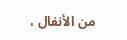من الأنفال ،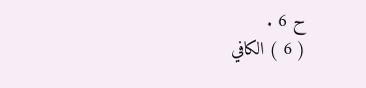ح 6 .
( 6 ) الكافي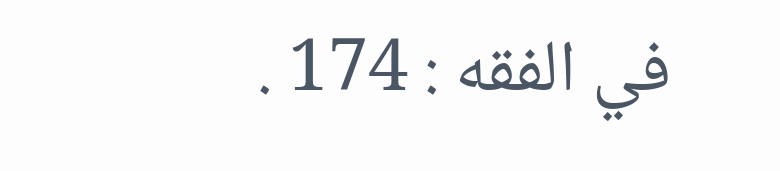في الفقه : 174 .